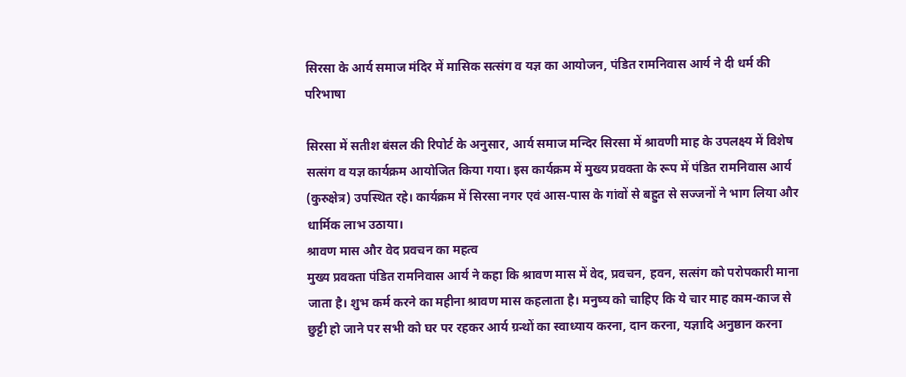सिरसा के आर्य समाज मंदिर में मासिक सत्संग व यज्ञ का आयोजन, पंडित रामनिवास आर्य ने दी धर्म की परिभाषा

सिरसा में सतीश बंसल की रिपोर्ट के अनुसार, आर्य समाज मन्दिर सिरसा में श्रावणी माह के उपलक्ष्य में विशेष सत्संग व यज्ञ कार्यक्रम आयोजित किया गया। इस कार्यक्रम में मुख्य प्रवक्ता के रूप में पंडित रामनिवास आर्य (कुरुक्षेत्र) उपस्थित रहे। कार्यक्रम में सिरसा नगर एवं आस-पास के गांवों से बहुत से सज्जनों ने भाग लिया और धार्मिक लाभ उठाया।
श्रावण मास और वेद प्रवचन का महत्व
मुख्य प्रवक्ता पंडित रामनिवास आर्य ने कहा कि श्रावण मास में वेद, प्रवचन, हवन, सत्संग को परोपकारी माना जाता है। शुभ कर्म करने का महीना श्रावण मास कहलाता है। मनुष्य को चाहिए कि ये चार माह काम-काज से छुट्टी हो जाने पर सभी को घर पर रहकर आर्य ग्रन्थों का स्वाध्याय करना, दान करना, यज्ञादि अनुष्ठान करना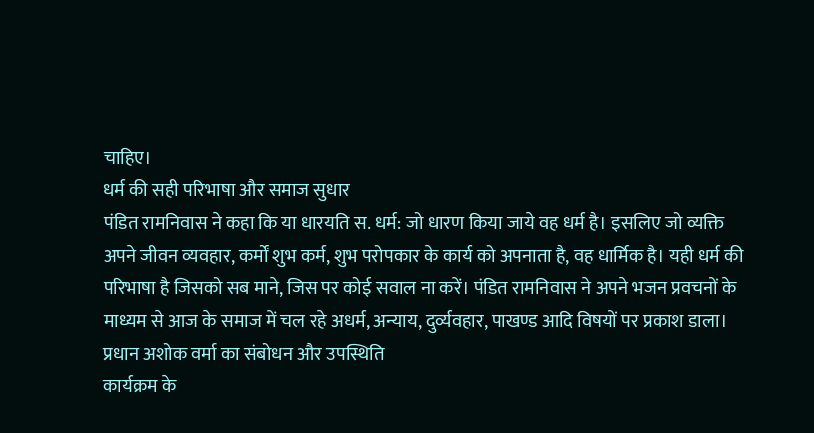चाहिए।
धर्म की सही परिभाषा और समाज सुधार
पंडित रामनिवास ने कहा कि या धारयति स. धर्म: जो धारण किया जाये वह धर्म है। इसलिए जो व्यक्ति अपने जीवन व्यवहार, कर्मों शुभ कर्म, शुभ परोपकार के कार्य को अपनाता है, वह धार्मिक है। यही धर्म की परिभाषा है जिसको सब माने, जिस पर कोई सवाल ना करें। पंडित रामनिवास ने अपने भजन प्रवचनों के माध्यम से आज के समाज में चल रहे अधर्म, अन्याय, दुर्व्यवहार, पाखण्ड आदि विषयों पर प्रकाश डाला।
प्रधान अशोक वर्मा का संबोधन और उपस्थिति
कार्यक्रम के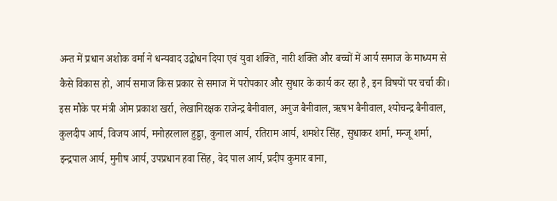अन्त में प्रधान अशोक वर्मा ने धन्यवाद उद्बोधन दिया एवं युवा शक्ति, नारी शक्ति और बच्चों में आर्य समाज के माध्यम से कैसे विकास हो, आर्य समाज किस प्रकार से समाज में परोपकार और सुधार के कार्य कर रहा है, इन विषयों पर चर्चा की। इस मौके पर मंत्री ओम प्रकाश खर्रा, लेखानिरक्षक राजेन्द्र बैनीवाल, अनुज बैनीवाल, ऋषभ बैनीवाल, श्योचन्द्र बैनीवाल, कुलदीप आर्य, विजय आर्य, मनोहरलाल हुड्डा, कुनाल आर्य, रतिराम आर्य, शमशेर सिंह, सुधाकर शर्मा, मन्जू शर्मा, इन्द्रपाल आर्य, मुनीष आर्य, उपप्रधान हवा सिंह, वेद पाल आर्य, प्रदीप कुमार बाना,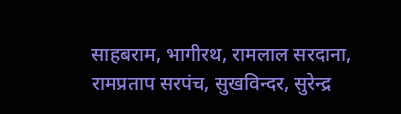साहबराम, भागीरथ, रामलाल सरदाना, रामप्रताप सरपंच, सुखविन्दर, सुरेन्द्र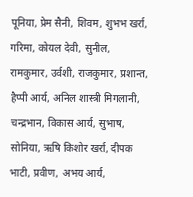पूनिया, प्रेम सैनी, शिवम, शुभभ खर्रा, गरिमा, कोयल देवी, सुनील, रामकुमार, उर्वशी, राजकुमार, प्रशान्त, हैप्पी आर्य, अनिल शास्त्री मिगलानी, चन्द्रभान, विकास आर्य, सुभाष, सोनिया, ऋषि किशोर खर्रा, दीपक भाटी, प्रवीण, अभय आर्य,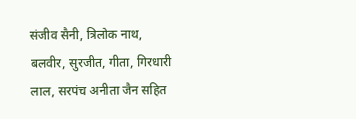संजीव सैनी, त्रिलोक नाथ, बलवीर, सुरजीत, गीता, गिरधारी लाल, सरपंच अनीता जैन सहित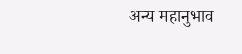अन्य महानुभाव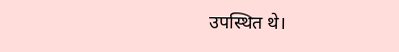उपस्थित थे।